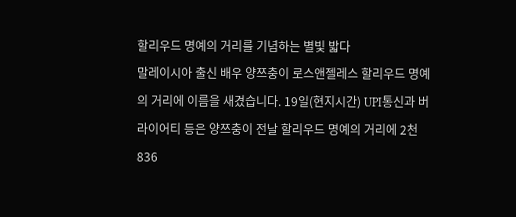할리우드 명예의 거리를 기념하는 별빛 밟다
말레이시아 출신 배우 양쯔충이 로스앤젤레스 할리우드 명예의 거리에 이름을 새겼습니다. 19일(현지시간) UPI통신과 버라이어티 등은 양쯔충이 전날 할리우드 명예의 거리에 2천836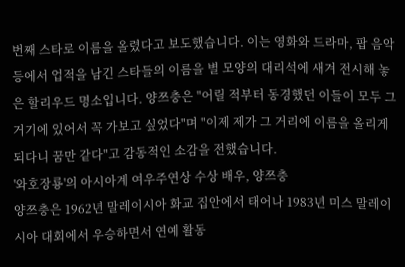번째 스타로 이름을 올렸다고 보도했습니다. 이는 영화와 드라마, 팝 음악 등에서 업적을 남긴 스타들의 이름을 별 모양의 대리석에 새겨 전시해 놓은 할리우드 명소입니다. 양쯔충은 "어릴 적부터 동경했던 이들이 모두 그 거기에 있어서 꼭 가보고 싶었다"며 "이제 제가 그 거리에 이름을 올리게 되다니 꿈만 같다"고 감동적인 소감을 전했습니다.
'와호장룡'의 아시아계 여우주연상 수상 배우, 양쯔충
양쯔충은 1962년 말레이시아 화교 집안에서 태어나 1983년 미스 말레이시아 대회에서 우승하면서 연예 활동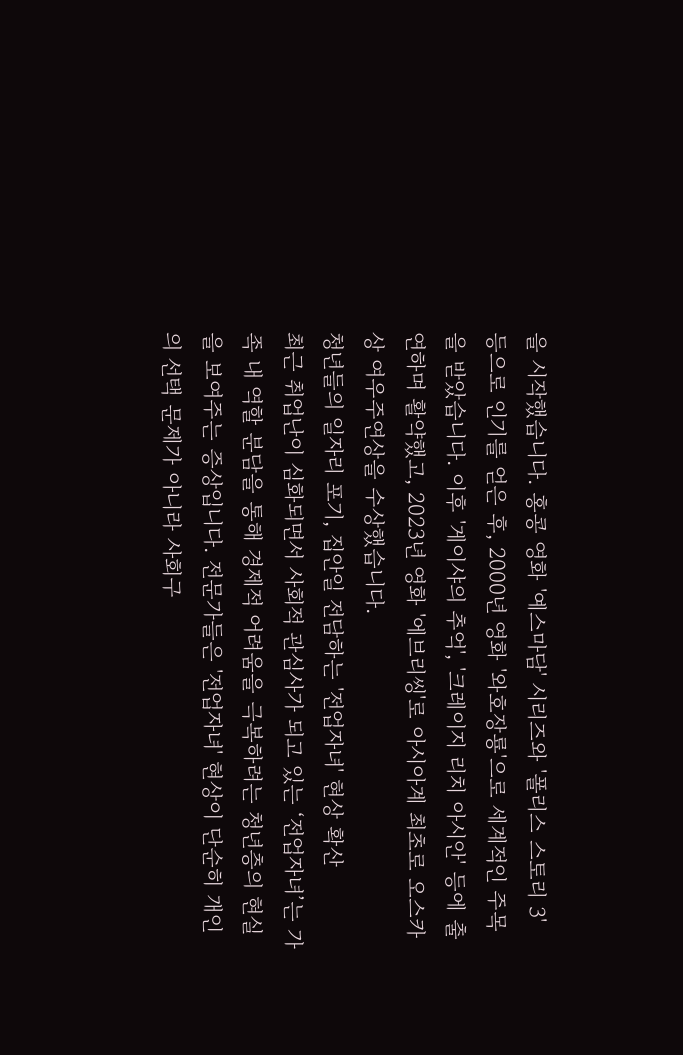을 시작했습니다. 홍콩 영화 '예스마담' 시리즈와 '폴리스 스토리 3' 등으로 인기를 얻은 후, 2000년 영화 '와호장룡'으로 세계적인 주목을 받았습니다. 이후 '게이샤의 추억', '크레이지 리치 아시안' 등에 출연하며 활약했고, 2023년 영화 '에브리씽'로 아시아계 최초로 오스카상 여우주연상을 수상했습니다.
청년들의 일자리 포기, 집안일 전담하는 '전업자녀' 현상 확산
최근 취업난이 심화되면서 사회적 관심사가 되고 있는 ‘전업자녀’는 가족 내 역할 분담을 통해 경제적 어려움을 극복하려는 청년층의 현실을 보여주는 증상입니다. 전문가들은 '전업자녀' 현상이 단순히 개인의 선택 문제가 아니라 사회구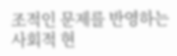조적인 문제를 반영하는 사회적 현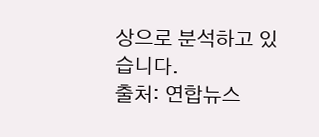상으로 분석하고 있습니다.
출처: 연합뉴스